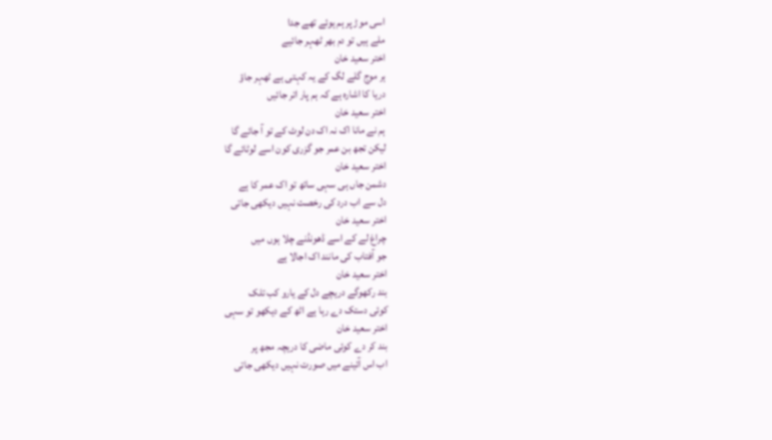اسی موڑ پر ہم ہوئے تھے جدا
ملے ہیں تو دم بھر ٹھہر جائیے
اختر سعید خان
ہر موج گلے لگ کے یہ کہتی ہے ٹھہر جاؤ
دریا کا اشارہ ہے کہ ہم پار اتر جائیں
اختر سعید خان
ہم نے مانا اک نہ اک دن لوٹ کے تو آ جائے گا
لیکن تجھ بن عمر جو گزری کون اسے لوٹائے گا
اختر سعید خان
دشمن جاں ہی سہی ساتھ تو اک عمر کا ہے
دل سے اب درد کی رخصت نہیں دیکھی جاتی
اختر سعید خان
چراغ لے کے اسے ڈھونڈنے چلا ہوں میں
جو آفتاب کی مانند اک اجالا ہے
اختر سعید خان
بند رکھوگے دریچے دل کے یارو کب تلک
کوئی دستک دے رہا ہے اٹھ کے دیکھو تو سہی
اختر سعید خان
بند کر دے کوئی ماضی کا دریچہ مجھ پر
اب اس آئینے میں صورت نہیں دیکھی جاتی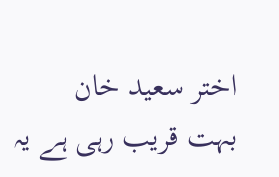اختر سعید خان
بہت قریب رہی ہے یہ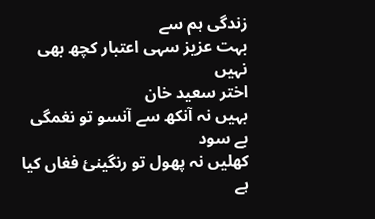زندگی ہم سے
بہت عزیز سہی اعتبار کچھ بھی نہیں
اختر سعید خان
بہیں نہ آنکھ سے آنسو تو نغمگی بے سود
کھلیں نہ پھول تو رنگینئ فغاں کیا ہے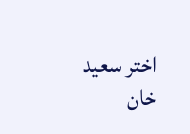اختر سعید خان